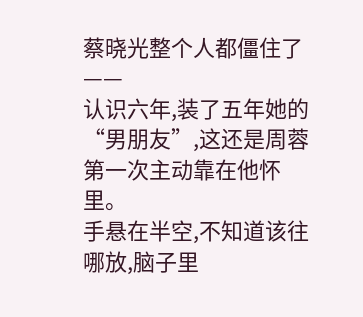蔡晓光整个人都僵住了——
认识六年,装了五年她的“男朋友”,这还是周蓉第一次主动靠在他怀里。
手悬在半空,不知道该往哪放,脑子里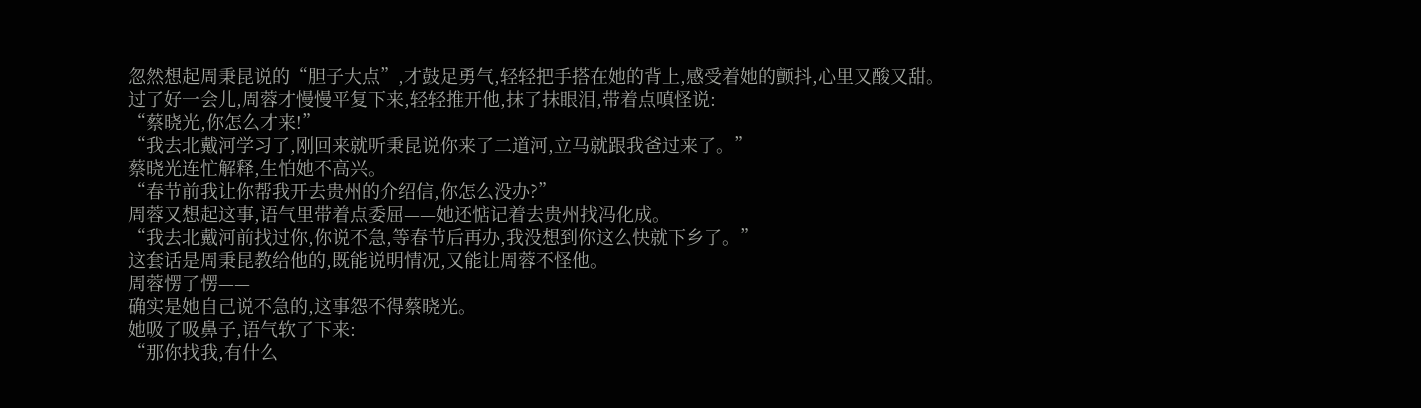忽然想起周秉昆说的“胆子大点”,才鼓足勇气,轻轻把手搭在她的背上,感受着她的颤抖,心里又酸又甜。
过了好一会儿,周蓉才慢慢平复下来,轻轻推开他,抹了抹眼泪,带着点嗔怪说:
“蔡晓光,你怎么才来!”
“我去北戴河学习了,刚回来就听秉昆说你来了二道河,立马就跟我爸过来了。”
蔡晓光连忙解释,生怕她不高兴。
“春节前我让你帮我开去贵州的介绍信,你怎么没办?”
周蓉又想起这事,语气里带着点委屈——她还惦记着去贵州找冯化成。
“我去北戴河前找过你,你说不急,等春节后再办,我没想到你这么快就下乡了。”
这套话是周秉昆教给他的,既能说明情况,又能让周蓉不怪他。
周蓉愣了愣——
确实是她自己说不急的,这事怨不得蔡晓光。
她吸了吸鼻子,语气软了下来:
“那你找我,有什么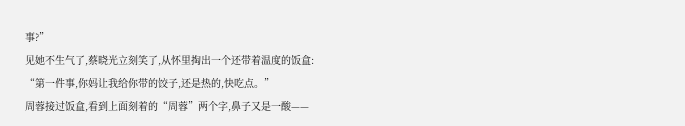事?”
见她不生气了,蔡晓光立刻笑了,从怀里掏出一个还带着温度的饭盒:
“第一件事,你妈让我给你带的饺子,还是热的,快吃点。”
周蓉接过饭盒,看到上面刻着的“周蓉”两个字,鼻子又是一酸——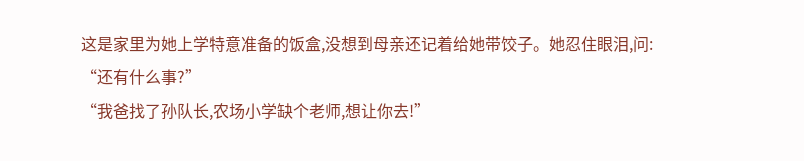这是家里为她上学特意准备的饭盒,没想到母亲还记着给她带饺子。她忍住眼泪,问:
“还有什么事?”
“我爸找了孙队长,农场小学缺个老师,想让你去!”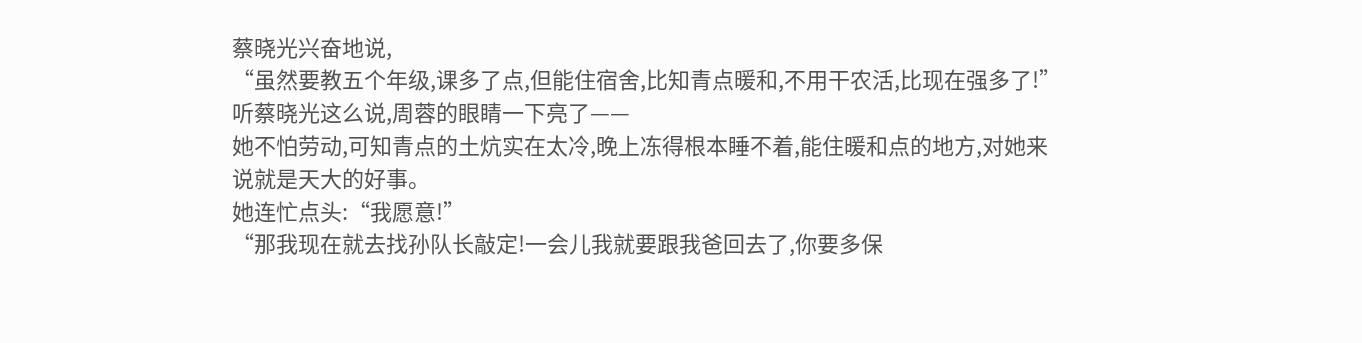蔡晓光兴奋地说,
“虽然要教五个年级,课多了点,但能住宿舍,比知青点暖和,不用干农活,比现在强多了!”
听蔡晓光这么说,周蓉的眼睛一下亮了——
她不怕劳动,可知青点的土炕实在太冷,晚上冻得根本睡不着,能住暖和点的地方,对她来说就是天大的好事。
她连忙点头:“我愿意!”
“那我现在就去找孙队长敲定!一会儿我就要跟我爸回去了,你要多保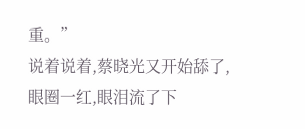重。”
说着说着,蔡晓光又开始舔了,眼圈一红,眼泪流了下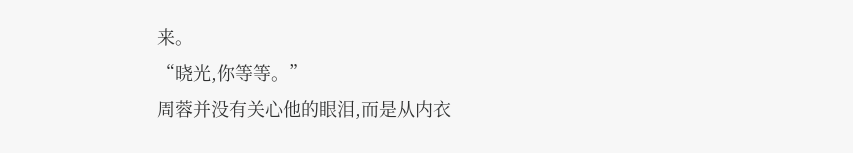来。
“晓光,你等等。”
周蓉并没有关心他的眼泪,而是从内衣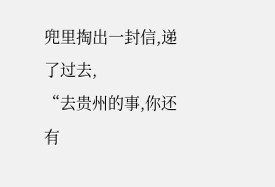兜里掏出一封信,递了过去,
“去贵州的事,你还有